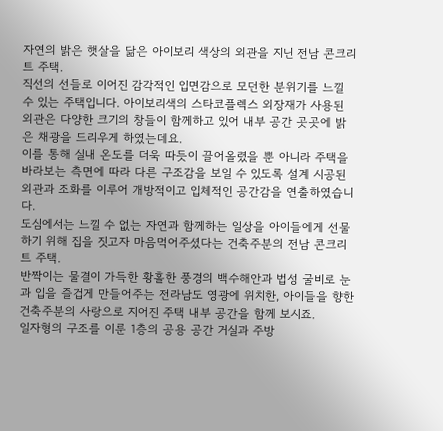자연의 밝은 햇살을 닮은 아이보리 색상의 외관을 지닌 전남 콘크리트 주택.
직선의 선들로 이어진 감각적인 입면감으로 모던한 분위기를 느낄 수 있는 주택입니다. 아이보리색의 스타코플렉스 외장재가 사용된 외관은 다양한 크기의 창들이 함께하고 있어 내부 공간 곳곳에 밝은 채광을 드리우게 하였는데요.
이를 통해 실내 온도를 더욱 따듯이 끌어올렸을 뿐 아니라 주택을 바라보는 측면에 따라 다른 구조감을 보일 수 있도록 설계 시공된 외관과 조화를 이루어 개방적이고 입체적인 공간감을 연출하였습니다.
도심에서는 느낄 수 없는 자연과 함께하는 일상을 아이들에게 선물하기 위해 집을 짓고자 마음먹어주셨다는 건축주분의 전남 콘크리트 주택.
반짝이는 물결이 가득한 황홀한 풍경의 백수해안과 법성 굴비로 눈과 입을 즐겁게 만들어주는 전라남도 영광에 위치한, 아이들을 향한 건축주분의 사랑으로 지어진 주택 내부 공간을 함께 보시죠.
일자형의 구조를 이룬 1층의 공용 공간 거실과 주방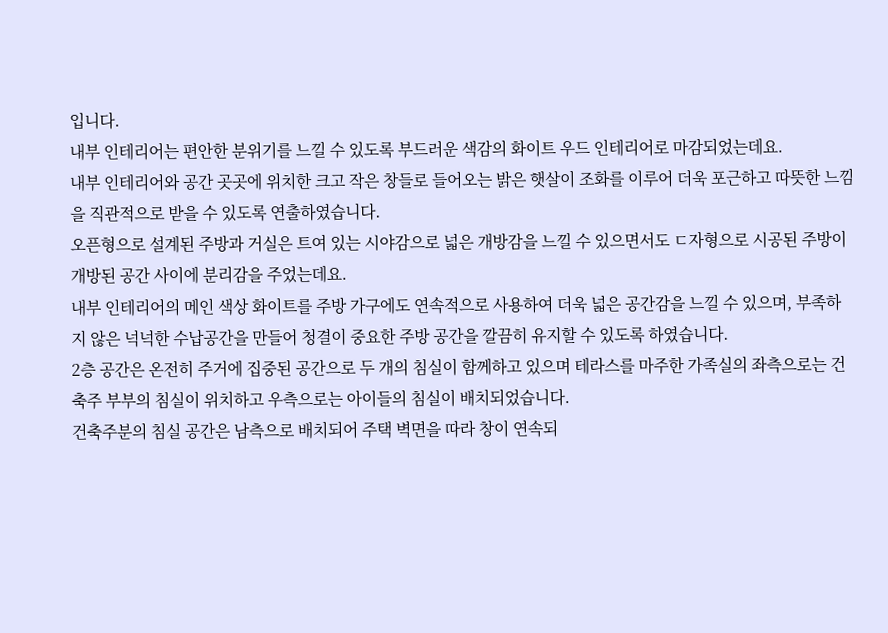입니다.
내부 인테리어는 편안한 분위기를 느낄 수 있도록 부드러운 색감의 화이트 우드 인테리어로 마감되었는데요.
내부 인테리어와 공간 곳곳에 위치한 크고 작은 창들로 들어오는 밝은 햇살이 조화를 이루어 더욱 포근하고 따뜻한 느낌을 직관적으로 받을 수 있도록 연출하였습니다.
오픈형으로 설계된 주방과 거실은 트여 있는 시야감으로 넓은 개방감을 느낄 수 있으면서도 ㄷ자형으로 시공된 주방이 개방된 공간 사이에 분리감을 주었는데요.
내부 인테리어의 메인 색상 화이트를 주방 가구에도 연속적으로 사용하여 더욱 넓은 공간감을 느낄 수 있으며, 부족하지 않은 넉넉한 수납공간을 만들어 청결이 중요한 주방 공간을 깔끔히 유지할 수 있도록 하였습니다.
2층 공간은 온전히 주거에 집중된 공간으로 두 개의 침실이 함께하고 있으며 테라스를 마주한 가족실의 좌측으로는 건축주 부부의 침실이 위치하고 우측으로는 아이들의 침실이 배치되었습니다.
건축주분의 침실 공간은 남측으로 배치되어 주택 벽면을 따라 창이 연속되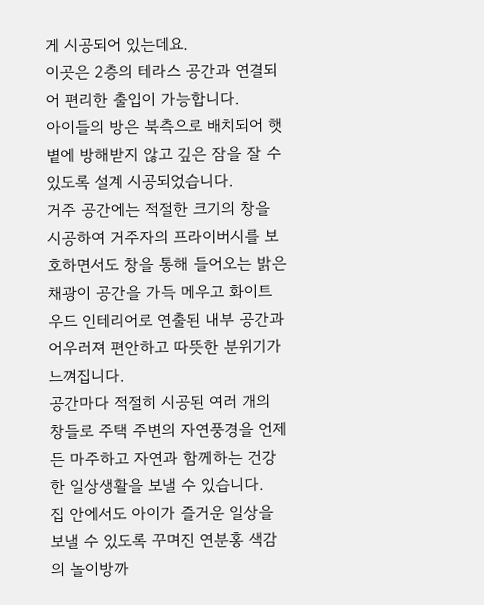게 시공되어 있는데요.
이곳은 2층의 테라스 공간과 연결되어 편리한 출입이 가능합니다.
아이들의 방은 북측으로 배치되어 햇볕에 방해받지 않고 깊은 잠을 잘 수 있도록 설계 시공되었습니다.
거주 공간에는 적절한 크기의 창을 시공하여 거주자의 프라이버시를 보호하면서도 창을 통해 들어오는 밝은 채광이 공간을 가득 메우고 화이트 우드 인테리어로 연출된 내부 공간과 어우러져 편안하고 따뜻한 분위기가 느껴집니다.
공간마다 적절히 시공된 여러 개의 창들로 주택 주변의 자연풍경을 언제든 마주하고 자연과 함께하는 건강한 일상생활을 보낼 수 있습니다.
집 안에서도 아이가 즐거운 일상을 보낼 수 있도록 꾸며진 연분홍 색감의 놀이방까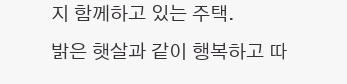지 함께하고 있는 주택.
밝은 햇살과 같이 행복하고 따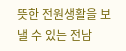뜻한 전원생활을 보낼 수 있는 전남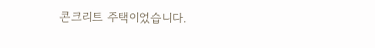콘크리트 주택이었습니다.